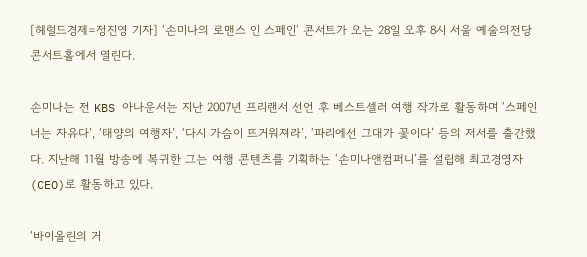[헤럴드경제=정진영 기자] ‘손미나의 로맨스 인 스페인’ 콘서트가 오는 28일 오후 8시 서울 예술의전당 콘서트홀에서 열린다.

손미나는 전 KBS 아나운서는 지난 2007년 프리랜서 선언 후 베스트셀러 여행 작가로 활동하며 ‘스페인 너는 자유다’, ‘태양의 여행자’, ‘다시 가슴이 뜨거워져라’, ‘파리에선 그대가 꽃이다’ 등의 저서를 출간했다. 지난해 11월 방송에 복귀한 그는 여행 콘텐츠를 기획하는 ‘손미나앤컴퍼니’를 설립해 최고경영자(CEO)로 활동하고 있다.

‘바이올린의 거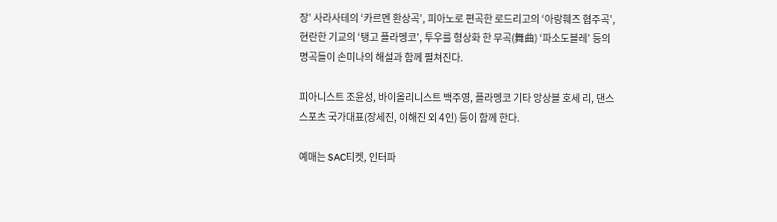장’ 사라사테의 ‘카르멘 환상곡’, 피아노로 편곡한 로드리고의 ‘아랑훼즈 협주곡’, 현란한 기교의 ‘탱고 플라멩코’, 투우를 형상화 한 무곡(舞曲) ‘파소도블레’ 등의 명곡들이 손미나의 해설과 함께 펼쳐진다.

피아니스트 조윤성, 바이올리니스트 백주영, 플라멩코 기타 앙상블 호세 리, 댄스스포츠 국가대표(장세진, 이해진 외 4인) 등이 함께 한다.

예매는 SAC티켓, 인터파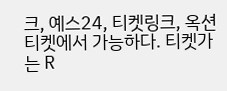크, 예스24, 티켓링크, 옥션티켓에서 가능하다. 티켓가는 R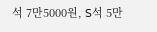석 7만5000원, S석 5만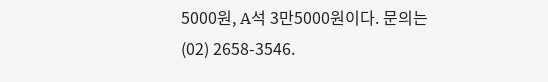5000원, A석 3만5000원이다. 문의는 (02) 2658-3546.